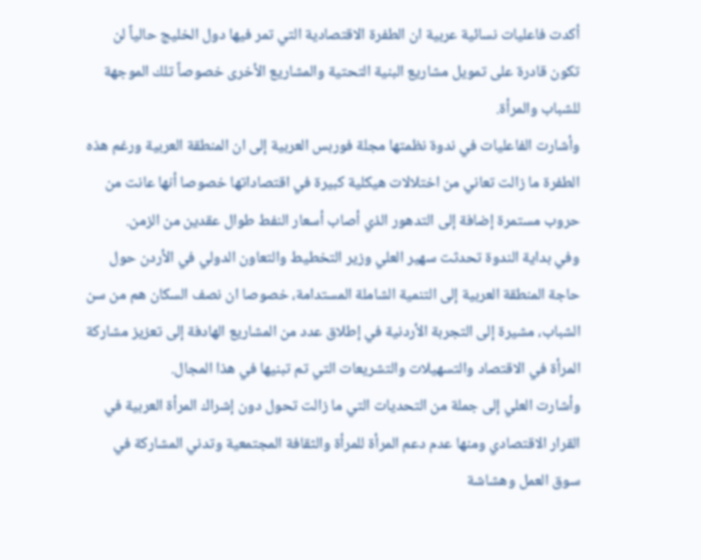أكدت فاعليات نسائية عربية ان الطفرة الاقتصادية التي تمر فيها دول الخليج حالياً لن تكون قادرة على تمويل مشاريع البنية التحتية والمشاريع الأخرى خصوصاً تلك الموجهة للشباب والمرأة.
وأشارت الفاعليات في ندوة نظمتها مجلة فوربس العربية إلى ان المنطقة العربية ورغم هذه الطفرة ما زالت تعاني من اختلالات هيكلية كبيرة في اقتصاداتها خصوصا أنها عانت من حروب مستمرة إضافة إلى التدهور الذي أصاب أسعار النفط طوال عقدين من الزمن.
وفي بداية الندوة تحدثت سهير العلي وزير التخطيط والتعاون الدولي في الأردن حول حاجة المنطقة العربية إلى التنمية الشاملة المستدامة، خصوصا ان نصف السكان هم من سن الشباب، مشيرة إلى التجربة الأردنية في إطلاق عدد من المشاريع الهادفة إلى تعزيز مشاركة المرأة في الاقتصاد والتسهيلات والتشريعات التي تم تبنيها في هذا المجال.
وأشارت العلي إلى جملة من التحديات التي ما زالت تحول دون إشراك المرأة العربية في القرار الاقتصادي ومنها عدم دعم المرأة للمرأة والثقافة المجتمعية وتدني المشاركة في سوق العمل وهشاشة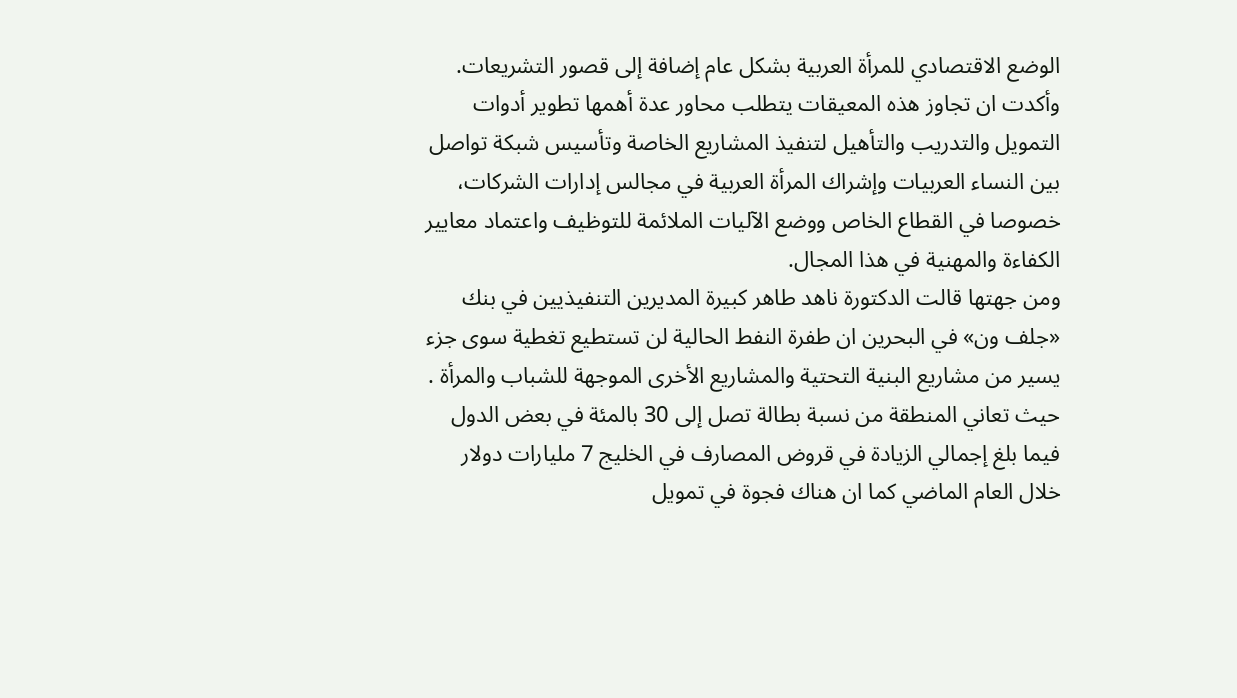الوضع الاقتصادي للمرأة العربية بشكل عام إضافة إلى قصور التشريعات.
وأكدت ان تجاوز هذه المعيقات يتطلب محاور عدة أهمها تطوير أدوات التمويل والتدريب والتأهيل لتنفيذ المشاريع الخاصة وتأسيس شبكة تواصل بين النساء العربيات وإشراك المرأة العربية في مجالس إدارات الشركات، خصوصا في القطاع الخاص ووضع الآليات الملائمة للتوظيف واعتماد معايير الكفاءة والمهنية في هذا المجال.
ومن جهتها قالت الدكتورة ناهد طاهر كبيرة المديرين التنفيذيين في بنك «جلف ون» في البحرين ان طفرة النفط الحالية لن تستطيع تغطية سوى جزء يسير من مشاريع البنية التحتية والمشاريع الأخرى الموجهة للشباب والمرأة .
حيث تعاني المنطقة من نسبة بطالة تصل إلى 30 بالمئة في بعض الدول فيما بلغ إجمالي الزيادة في قروض المصارف في الخليج 7 مليارات دولار خلال العام الماضي كما ان هناك فجوة في تمويل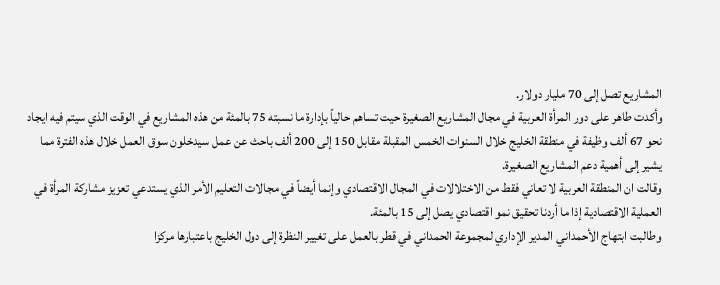المشاريع تصل إلى 70 مليار دولار.
وأكدت طاهر على دور المرأة العربية في مجال المشاريع الصغيرة حيت تساهم حالياً بإدارة ما نسبته 75 بالمئة من هذه المشاريع في الوقت الذي سيتم فيه ايجاد نحو 67 ألف وظيفة في منطقة الخليج خلال السنوات الخمس المقبلة مقابل 150 إلى 200 ألف باحث عن عمل سيدخلون سوق العمل خلال هذه الفترة مما يشير إلى أهمية دعم المشاريع الصغيرة.
وقالت ان المنطقة العربية لا تعاني فقط من الاختلالات في المجال الاقتصادي وإنما أيضاً في مجالات التعليم الأمر الذي يستدعي تعزيز مشاركة المرأة في العملية الاقتصادية إذا ما أردنا تحقيق نمو اقتصادي يصل إلى 15 بالمئة.
وطالبت ابتهاج الأحمداني المدير الإداري لمجموعة الحمداني في قطر بالعمل على تغيير النظرة إلى دول الخليج باعتبارها مركزا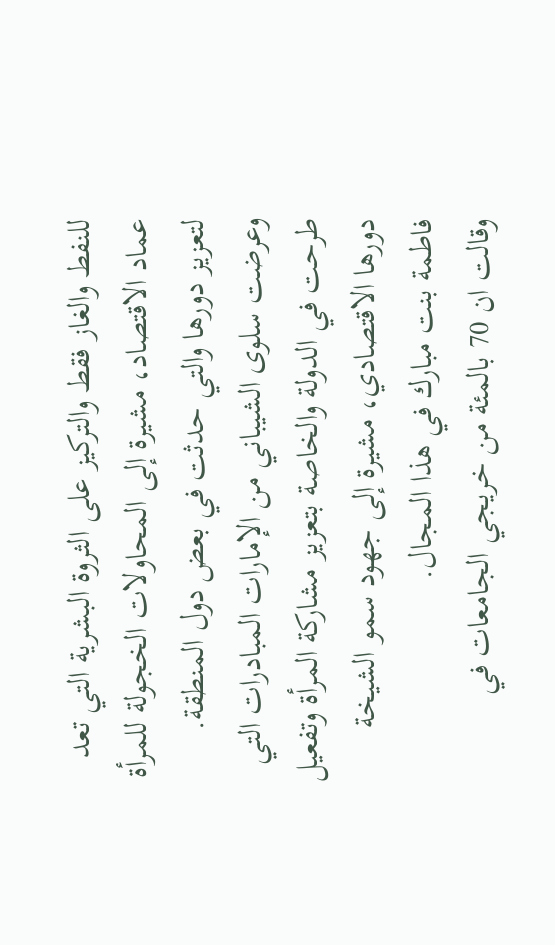للنفط والغاز فقط والتركيز على الثروة البشرية التي تعد عماد الاقتصاد، مشيرة إلى المحاولات الخجولة للمرأة لتعزيز دورها والتي حدثت في بعض دول المنطقة.
وعرضت سلوى الشيباني من الإمارات المبادرات التي طرحت في الدولة والخاصة بتعزيز مشاركة المرأة وتفعيل دورها الاقتصادي، مشيرة إلى جهود سمو الشيخة فاطمة بنت مبارك في هذا المجال.
وقالت ان 70 بالمئة من خريجي الجامعات في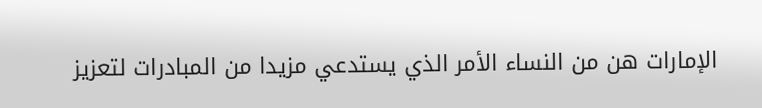الإمارات هن من النساء الأمر الذي يستدعي مزيدا من المبادرات لتعزيز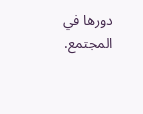دورها في المجتمع.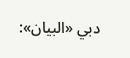دبي «البيان»: